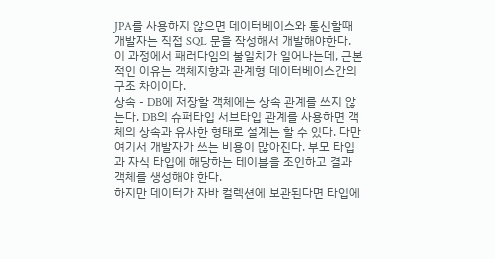JPA를 사용하지 않으면 데이터베이스와 통신할때 개발자는 직접 SQL 문을 작성해서 개발해야한다.
이 과정에서 패러다임의 불일치가 일어나는데, 근본적인 이유는 객체지향과 관계형 데이터베이스간의 구조 차이이다.
상속 - DB에 저장할 객체에는 상속 관계를 쓰지 않는다. DB의 슈퍼타입 서브타입 관계를 사용하면 객체의 상속과 유사한 형태로 설계는 할 수 있다. 다만 여기서 개발자가 쓰는 비용이 많아진다. 부모 타입과 자식 타입에 해당하는 테이블을 조인하고 결과 객체를 생성해야 한다.
하지만 데이터가 자바 컬렉션에 보관된다면 타입에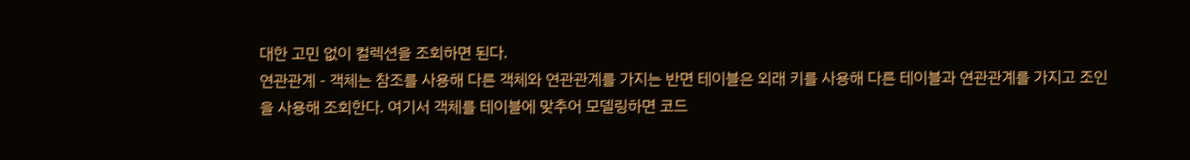대한 고민 없이 컬렉션을 조회하면 된다.
연관관계 - 객체는 참조를 사용해 다른 객체와 연관관계를 가지는 반면 테이블은 외래 키를 사용해 다른 테이블과 연관관계를 가지고 조인을 사용해 조회한다. 여기서 객체를 테이블에 맞추어 모델링하면 코드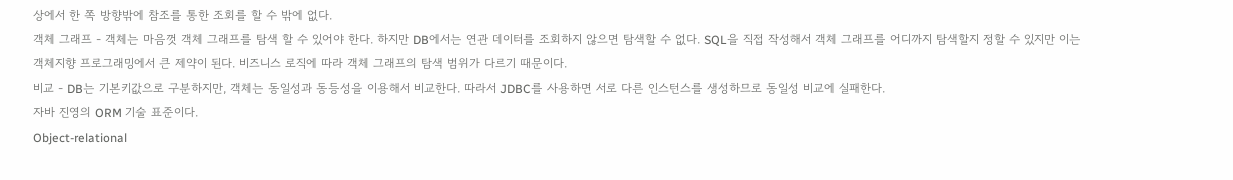상에서 한 쪽 방향밖에 참조를 통한 조회를 할 수 밖에 없다.
객체 그래프 - 객체는 마음껏 객체 그래프를 탐색 할 수 있어야 한다. 하지만 DB에서는 연관 데이터를 조회하지 않으면 탐색할 수 없다. SQL을 직접 작성해서 객체 그래프를 어디까지 탐색할지 정할 수 있지만 이는 객체지향 프로그래밍에서 큰 제약이 된다. 비즈니스 로직에 따라 객체 그래프의 탐색 범위가 다르기 때문이다.
비교 - DB는 기본키값으로 구분하지만, 객체는 동일성과 동등성을 이용해서 비교한다. 따라서 JDBC를 사용하면 서로 다른 인스턴스를 생성하므로 동일성 비교에 실패한다.
자바 진영의 ORM 기술 표준이다.
Object-relational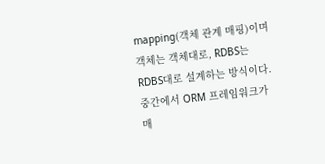mapping(객체 관계 매핑)이며 객체는 객체대로, RDBS는 RDBS대로 설계하는 방식이다. 중간에서 ORM 프레임워크가 매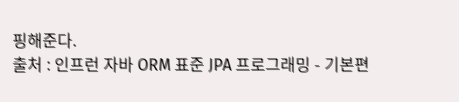핑해준다.
출처 : 인프런 자바 ORM 표준 JPA 프로그래밍 - 기본편